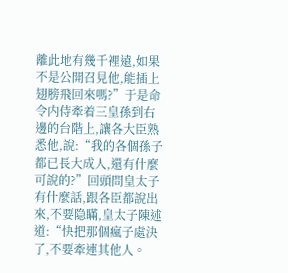離此地有幾千裡遠,如果不是公開召見他,能插上翅膀飛回來嗎?”于是命令内侍牽着三皇孫到右邊的台階上,讓各大臣熟悉他,說:“我的各個孫子都已長大成人,還有什麼可說的?”回頭問皇太子有什麼話,跟各臣都說出來,不要隐瞞,皇太子陳述道:“快把那個瘋子處決了,不要牽連其他人。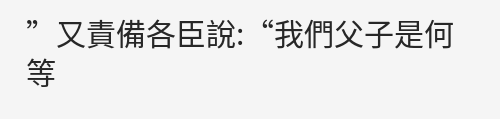”又責備各臣說:“我們父子是何等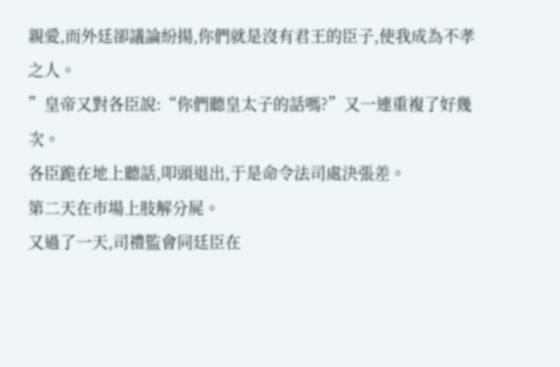親愛,而外廷卻議論紛揚,你們就是沒有君王的臣子,使我成為不孝之人。
”皇帝又對各臣說:“你們聽皇太子的話嗎?”又一連重複了好幾次。
各臣跪在地上聽話,叩頭退出,于是命令法司處決張差。
第二天在市場上肢解分屍。
又過了一天,司禮監會同廷臣在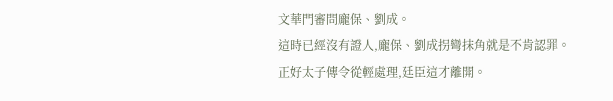文華門審問龐保、劉成。
這時已經沒有證人,龐保、劉成拐彎抹角就是不肯認罪。
正好太子傳令從輕處理,廷臣這才離開。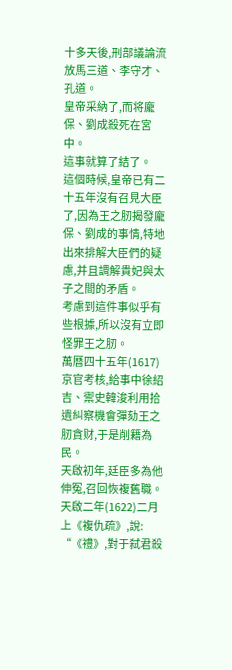十多天後,刑部議論流放馬三道、李守才、孔道。
皇帝采納了,而将龐保、劉成殺死在宮中。
這事就算了結了。
這個時候,皇帝已有二十五年沒有召見大臣了,因為王之肕揭發龐保、劉成的事情,特地出來排解大臣們的疑慮,并且調解貴妃與太子之間的矛盾。
考慮到這件事似乎有些根據,所以沒有立即怪罪王之肕。
萬曆四十五年(1617)京官考核,給事中徐紹吉、禦史韓浚利用拾遺糾察機會彈劾王之肕貪财,于是削籍為民。
天啟初年,廷臣多為他伸冤,召回恢複舊職。
天啟二年(1622)二月上《複仇疏》,說:
“《禮》,對于弑君殺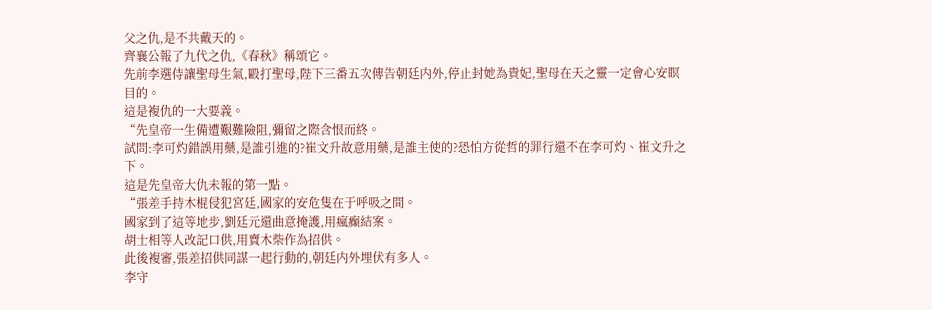父之仇,是不共戴天的。
齊襄公報了九代之仇,《春秋》稱頌它。
先前李選侍讓聖母生氣,毆打聖母,陛下三番五次傳告朝廷内外,停止封她為貴妃,聖母在天之靈一定會心安瞑目的。
這是複仇的一大要義。
“先皇帝一生備遭艱難險阻,彌留之際含恨而終。
試問:李可灼錯誤用藥,是誰引進的?崔文升故意用藥,是誰主使的?恐怕方從哲的罪行還不在李可灼、崔文升之下。
這是先皇帝大仇未報的第一點。
“張差手持木棍侵犯宮廷,國家的安危隻在于呼吸之間。
國家到了這等地步,劉廷元還曲意掩護,用瘋癫結案。
胡士相等人改記口供,用賣木柴作為招供。
此後複審,張差招供同謀一起行動的,朝廷内外埋伏有多人。
李守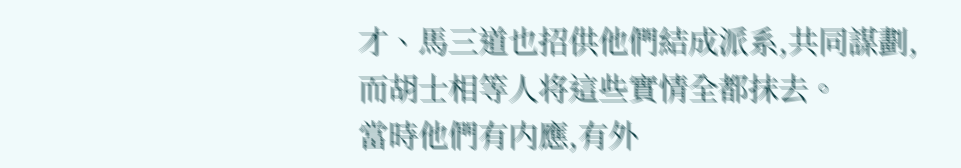才、馬三道也招供他們結成派系,共同謀劃,而胡士相等人将這些實情全都抹去。
當時他們有内應,有外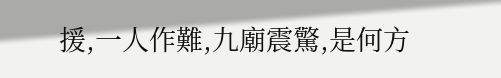援,一人作難,九廟震驚,是何方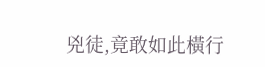兇徒,竟敢如此橫行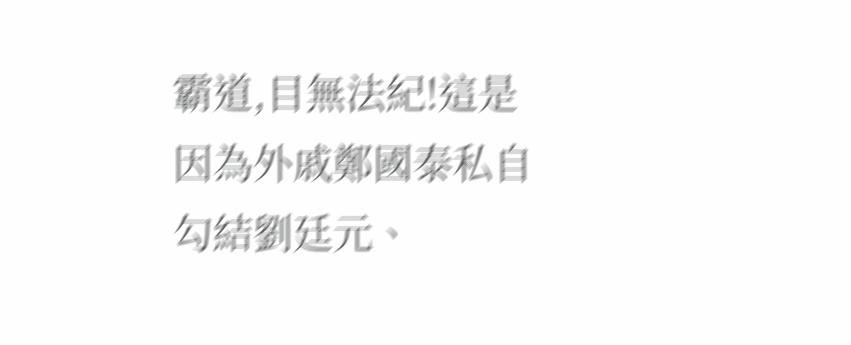霸道,目無法紀!這是因為外戚鄭國泰私自勾結劉廷元、